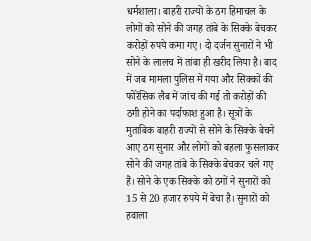धर्मशाला। बाहरी राज्यों के ठग हिमाचल के लोगों को सोने की जगह तांबे के सिक्के बेचकर करोड़ों रुपये कमा गए। दो दर्जन सुनारों ने भी सोने के लालच में तांबा ही खरीद लिया है। बाद में जब मामला पुलिस में गया और सिक्कों की फोरेंसिक लैब में जांच की गई तो करोड़ों की ठगी होने का पर्दाफाश हुआ है। सूत्रों के मुताबिक बाहरी राज्यों से सोने के सिक्के बेचने आए ठग सुनार और लोगों को बहला फुसलाकर सोने की जगह तांबे के सिक्के बेचकर चले गए हैं। सोने के एक सिक्के को ठगों ने सुनारों को 15 से 20 हजार रुपये में बेचा है। सुनारों को हवाला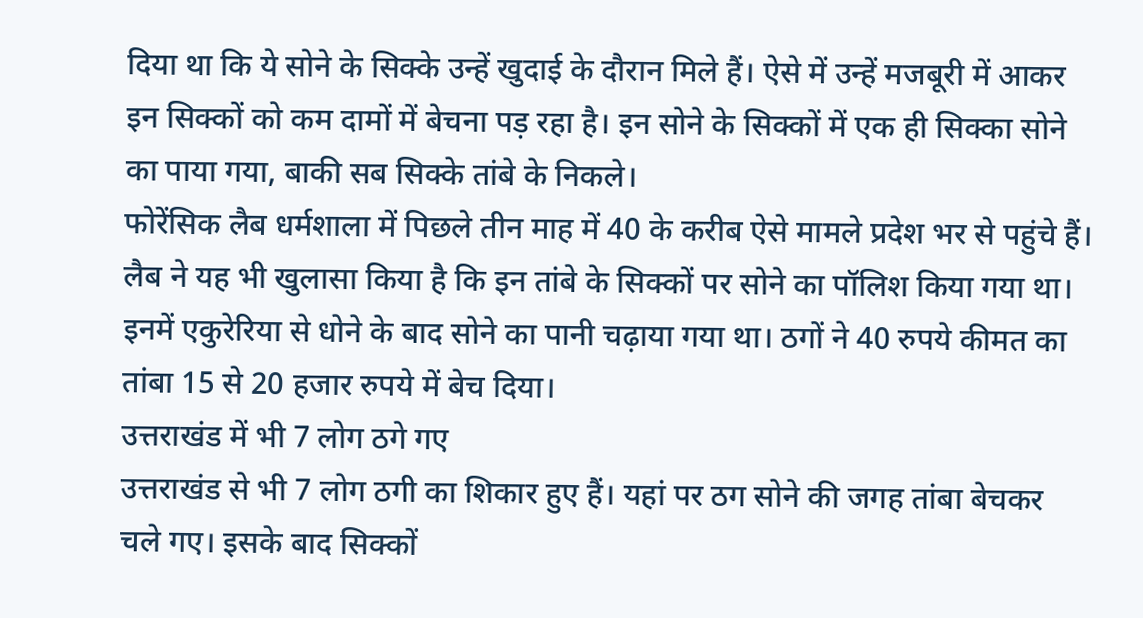दिया था कि ये सोने के सिक्के उन्हें खुदाई के दौरान मिले हैं। ऐसे में उन्हें मजबूरी में आकर इन सिक्कों को कम दामों में बेचना पड़ रहा है। इन सोने के सिक्कों में एक ही सिक्का सोने का पाया गया, बाकी सब सिक्के तांबे के निकले।
फोरेंसिक लैब धर्मशाला में पिछले तीन माह में 40 के करीब ऐसे मामले प्रदेश भर से पहुंचे हैं। लैब ने यह भी खुलासा किया है कि इन तांबे के सिक्कों पर सोने का पॉलिश किया गया था। इनमें एकुरेरिया से धोने के बाद सोने का पानी चढ़ाया गया था। ठगों ने 40 रुपये कीमत का तांबा 15 से 20 हजार रुपये में बेच दिया।
उत्तराखंड में भी 7 लोग ठगे गए
उत्तराखंड से भी 7 लोग ठगी का शिकार हुए हैं। यहां पर ठग सोने की जगह तांबा बेचकर चले गए। इसके बाद सिक्कों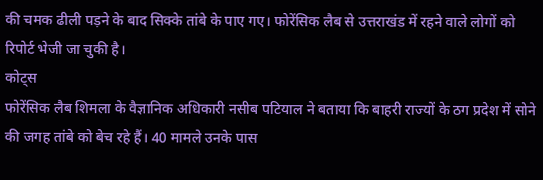की चमक ढीली पड़ने के बाद सिक्के तांबे के पाए गए। फोरेंसिक लैब से उत्तराखंड में रहने वाले लोगों को रिपोर्ट भेजी जा चुकी है।
कोट्स
फोरेंसिक लैब शिमला के वैज्ञानिक अधिकारी नसीब पटियाल ने बताया कि बाहरी राज्यों के ठग प्रदेश में सोने की जगह तांबे को बेच रहे हैं। 40 मामले उनके पास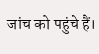जांच को पहुंचे हैं।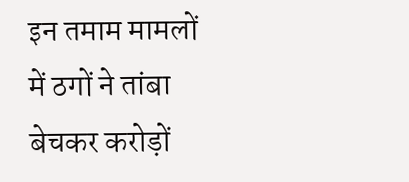इन तमाम मामलों में ठगों ने तांबा बेचकर करोड़ों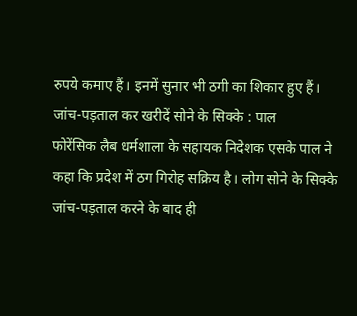रुपये कमाए हैं। इनमें सुनार भी ठगी का शिकार हुए हैं।
जांच-पड़ताल कर खरीदें सोने के सिक्के : पाल
फोरेंसिक लैब धर्मशाला के सहायक निदेशक एसके पाल ने कहा कि प्रदेश में ठग गिरोह सक्रिय है। लोग सोने के सिक्के जांच-पड़ताल करने के बाद ही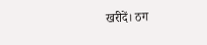खरीदें। ठग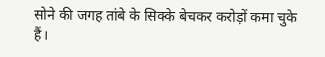सोने की जगह तांबे के सिक्के बेचकर करोड़ों कमा चुके हैं।